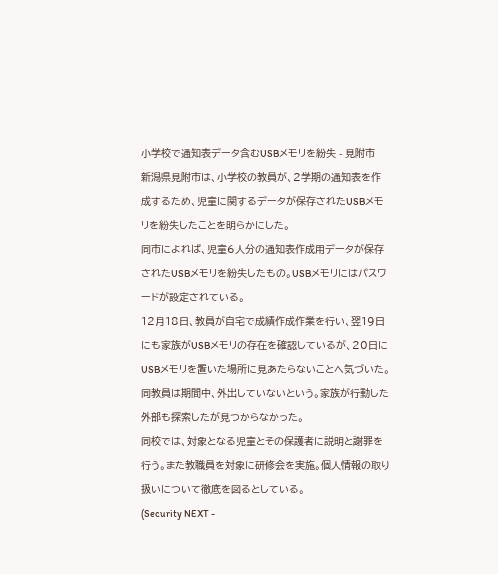小学校で通知表データ含むUSBメモリを紛失 - 見附市
新潟県見附市は、小学校の教員が、2学期の通知表を作成するため、児童に関するデータが保存されたUSBメモリを紛失したことを明らかにした。
同市によれば、児童6人分の通知表作成用データが保存されたUSBメモリを紛失したもの。USBメモリにはパスワードが設定されている。
12月18日、教員が自宅で成績作成作業を行い、翌19日にも家族がUSBメモリの存在を確認しているが、20日にUSBメモリを置いた場所に見あたらないことへ気づいた。同教員は期間中、外出していないという。家族が行動した外部も探索したが見つからなかった。
同校では、対象となる児童とその保護者に説明と謝罪を行う。また教職員を対象に研修会を実施。個人情報の取り扱いについて徹底を図るとしている。
(Security NEXT -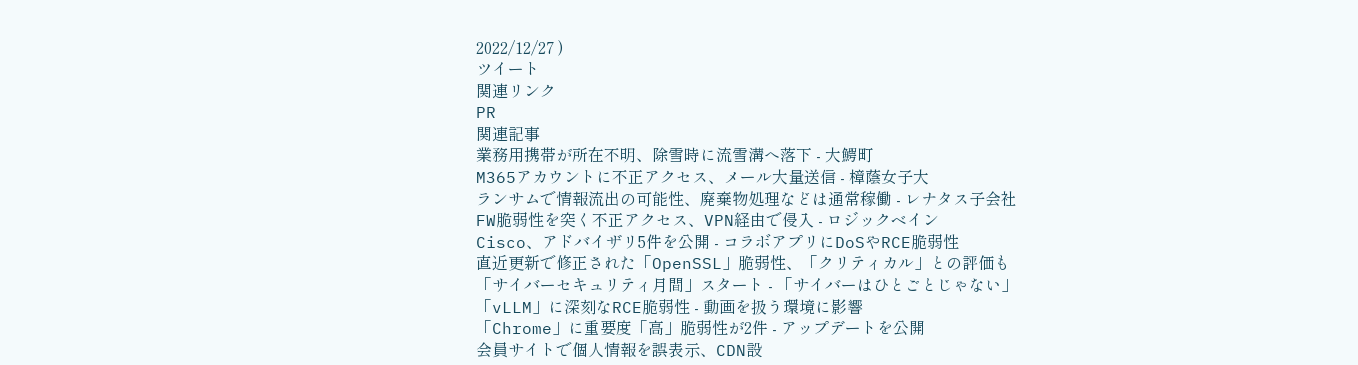2022/12/27 )
ツイート
関連リンク
PR
関連記事
業務用携帯が所在不明、除雪時に流雪溝へ落下 - 大鰐町
M365アカウントに不正アクセス、メール大量送信 - 樟蔭女子大
ランサムで情報流出の可能性、廃棄物処理などは通常稼働 - レナタス子会社
FW脆弱性を突く不正アクセス、VPN経由で侵入 - ロジックベイン
Cisco、アドバイザリ5件を公開 - コラボアプリにDoSやRCE脆弱性
直近更新で修正された「OpenSSL」脆弱性、「クリティカル」との評価も
「サイバーセキュリティ月間」スタート - 「サイバーはひとごとじゃない」
「vLLM」に深刻なRCE脆弱性 - 動画を扱う環境に影響
「Chrome」に重要度「高」脆弱性が2件 - アップデートを公開
会員サイトで個人情報を誤表示、CDN設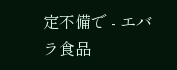定不備で - エバラ食品